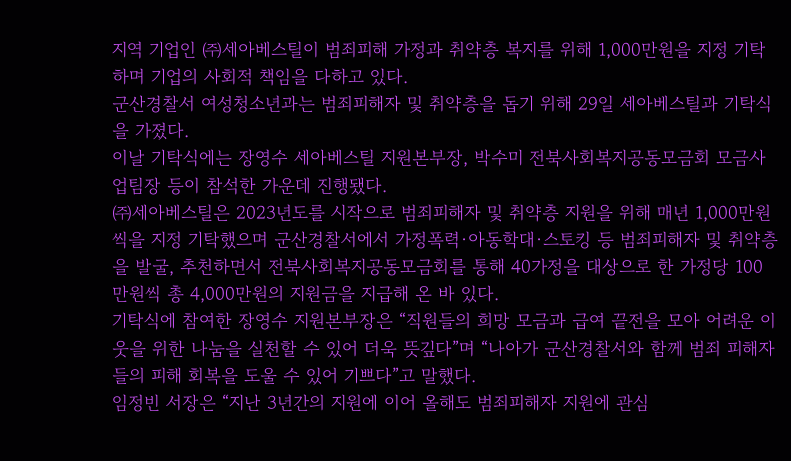지역 기업인 ㈜세아베스틸이 범죄피해 가정과 취약층 복지를 위해 1,000만원을 지정 기탁하며 기업의 사회적 책임을 다하고 있다.
군산경찰서 여성청소년과는 범죄피해자 및 취약층을 돕기 위해 29일 세아베스틸과 기탁식을 가졌다.
이날 기탁식에는 장영수 세아베스틸 지원본부장, 박수미 전북사회복지공동모금회 모금사업팀장 등이 참석한 가운데 진행됐다.
㈜세아베스틸은 2023년도를 시작으로 범죄피해자 및 취약층 지원을 위해 매년 1,000만원씩을 지정 기탁했으며 군산경찰서에서 가정폭력·아동학대·스토킹 등 범죄피해자 및 취약층을 발굴, 추천하면서 전북사회복지공동모금회를 통해 40가정을 대상으로 한 가정당 100만원씩 총 4,000만원의 지원금을 지급해 온 바 있다.
기탁식에 참여한 장영수 지원본부장은 “직원들의 희망 모금과 급여 끝전을 모아 어려운 이웃을 위한 나눔을 실천할 수 있어 더욱 뜻깊다”며 “나아가 군산경찰서와 함께 범죄 피해자들의 피해 회복을 도울 수 있어 기쁘다”고 말했다.
임정빈 서장은 “지난 3년간의 지원에 이어 올해도 범죄피해자 지원에 관심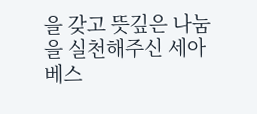을 갖고 뜻깊은 나눔을 실천해주신 세아베스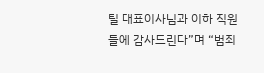틸 대표이사님과 이하 직원들에 감사드린다”며 “범죄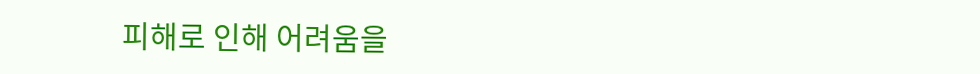피해로 인해 어려움을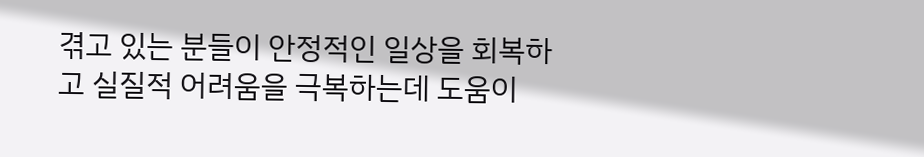겪고 있는 분들이 안정적인 일상을 회복하고 실질적 어려움을 극복하는데 도움이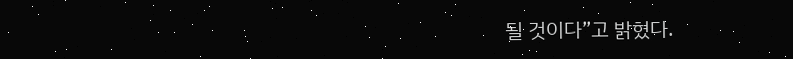될 것이다”고 밝혔다.